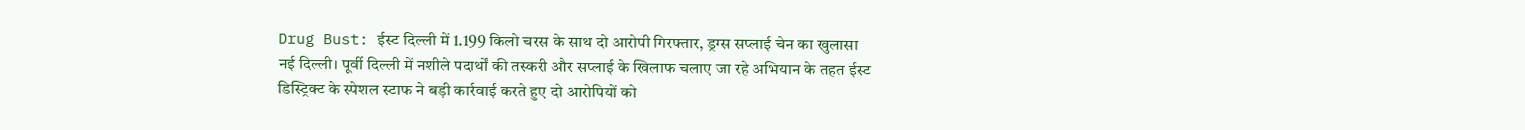Drug Bust: ईस्ट दिल्ली में 1.199 किलो चरस के साथ दो आरोपी गिरफ्तार, ड्रग्स सप्लाई चेन का खुलासा
नई दिल्ली। पूर्वी दिल्ली में नशीले पदार्थों की तस्करी और सप्लाई के खिलाफ चलाए जा रहे अभियान के तहत ईस्ट डिस्ट्रिक्ट के स्पेशल स्टाफ ने बड़ी कार्रवाई करते हुए दो आरोपियों को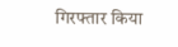गिरफ्तार किया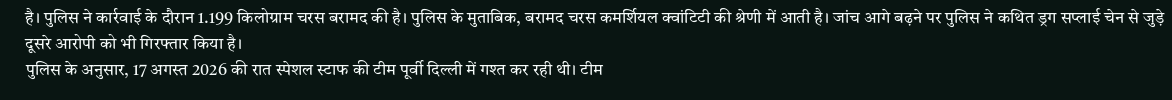है। पुलिस ने कार्रवाई के दौरान 1.199 किलोग्राम चरस बरामद की है। पुलिस के मुताबिक, बरामद चरस कमर्शियल क्वांटिटी की श्रेणी में आती है। जांच आगे बढ़ने पर पुलिस ने कथित ड्रग सप्लाई चेन से जुड़े दूसरे आरोपी को भी गिरफ्तार किया है।
पुलिस के अनुसार, 17 अगस्त 2026 की रात स्पेशल स्टाफ की टीम पूर्वी दिल्ली में गश्त कर रही थी। टीम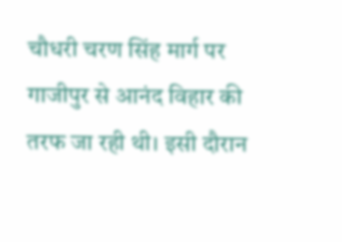चौधरी चरण सिंह मार्ग पर गाजीपुर से आनंद विहार की तरफ जा रही थी। इसी दौरान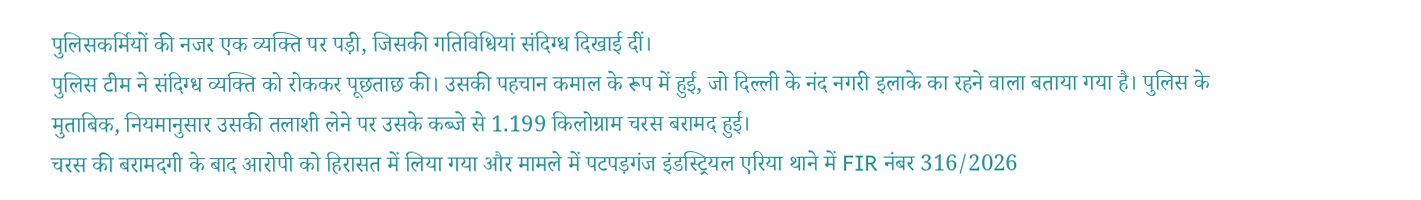पुलिसकर्मियों की नजर एक व्यक्ति पर पड़ी, जिसकी गतिविधियां संदिग्ध दिखाई दीं।
पुलिस टीम ने संदिग्ध व्यक्ति को रोककर पूछताछ की। उसकी पहचान कमाल के रूप में हुई, जो दिल्ली के नंद नगरी इलाके का रहने वाला बताया गया है। पुलिस के मुताबिक, नियमानुसार उसकी तलाशी लेने पर उसके कब्जे से 1.199 किलोग्राम चरस बरामद हुई।
चरस की बरामदगी के बाद आरोपी को हिरासत में लिया गया और मामले में पटपड़गंज इंडस्ट्रियल एरिया थाने में FIR नंबर 316/2026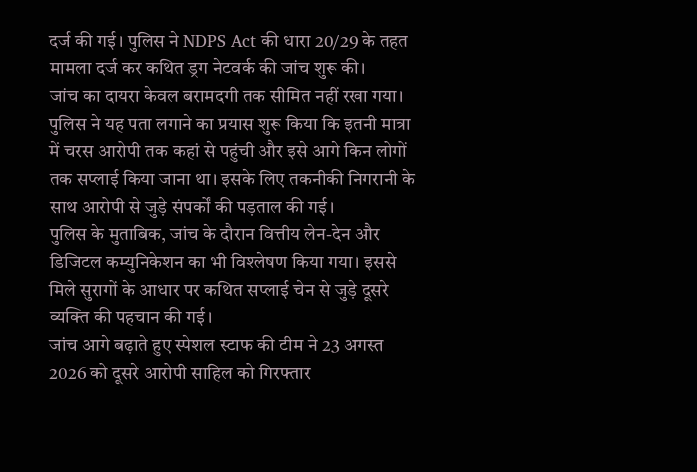दर्ज की गई। पुलिस ने NDPS Act की धारा 20/29 के तहत मामला दर्ज कर कथित ड्रग नेटवर्क की जांच शुरू की।
जांच का दायरा केवल बरामदगी तक सीमित नहीं रखा गया। पुलिस ने यह पता लगाने का प्रयास शुरू किया कि इतनी मात्रा में चरस आरोपी तक कहां से पहुंची और इसे आगे किन लोगों तक सप्लाई किया जाना था। इसके लिए तकनीकी निगरानी के साथ आरोपी से जुड़े संपर्कों की पड़ताल की गई।
पुलिस के मुताबिक, जांच के दौरान वित्तीय लेन-देन और डिजिटल कम्युनिकेशन का भी विश्लेषण किया गया। इससे मिले सुरागों के आधार पर कथित सप्लाई चेन से जुड़े दूसरे व्यक्ति की पहचान की गई।
जांच आगे बढ़ाते हुए स्पेशल स्टाफ की टीम ने 23 अगस्त 2026 को दूसरे आरोपी साहिल को गिरफ्तार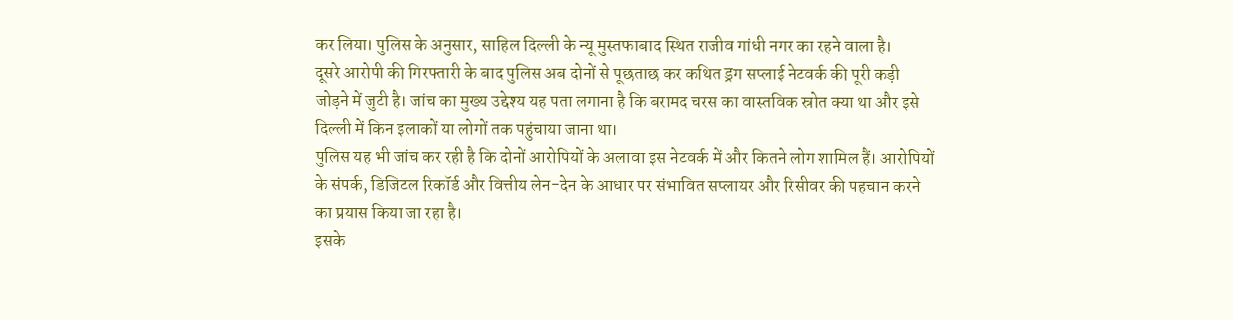कर लिया। पुलिस के अनुसार, साहिल दिल्ली के न्यू मुस्तफाबाद स्थित राजीव गांधी नगर का रहने वाला है।
दूसरे आरोपी की गिरफ्तारी के बाद पुलिस अब दोनों से पूछताछ कर कथित ड्रग सप्लाई नेटवर्क की पूरी कड़ी जोड़ने में जुटी है। जांच का मुख्य उद्देश्य यह पता लगाना है कि बरामद चरस का वास्तविक स्रोत क्या था और इसे दिल्ली में किन इलाकों या लोगों तक पहुंचाया जाना था।
पुलिस यह भी जांच कर रही है कि दोनों आरोपियों के अलावा इस नेटवर्क में और कितने लोग शामिल हैं। आरोपियों के संपर्क, डिजिटल रिकॉर्ड और वित्तीय लेन-देन के आधार पर संभावित सप्लायर और रिसीवर की पहचान करने का प्रयास किया जा रहा है।
इसके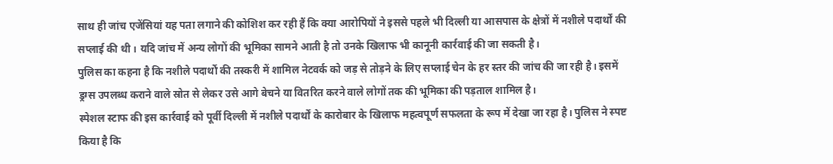साथ ही जांच एजेंसियां यह पता लगाने की कोशिश कर रही हैं कि क्या आरोपियों ने इससे पहले भी दिल्ली या आसपास के क्षेत्रों में नशीले पदार्थों की सप्लाई की थी। यदि जांच में अन्य लोगों की भूमिका सामने आती है तो उनके खिलाफ भी कानूनी कार्रवाई की जा सकती है।
पुलिस का कहना है कि नशीले पदार्थों की तस्करी में शामिल नेटवर्क को जड़ से तोड़ने के लिए सप्लाई चेन के हर स्तर की जांच की जा रही है। इसमें ड्रग्स उपलब्ध कराने वाले स्रोत से लेकर उसे आगे बेचने या वितरित करने वाले लोगों तक की भूमिका की पड़ताल शामिल है।
स्पेशल स्टाफ की इस कार्रवाई को पूर्वी दिल्ली में नशीले पदार्थों के कारोबार के खिलाफ महत्वपूर्ण सफलता के रूप में देखा जा रहा है। पुलिस ने स्पष्ट किया है कि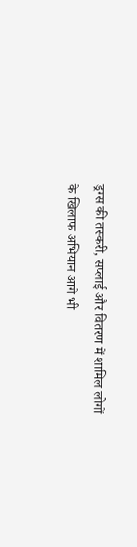ड्रग्स की तस्करी, सप्लाई और वितरण में शामिल लोगों के खिलाफ अभियान आगे भी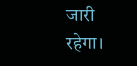जारी रहेगा।